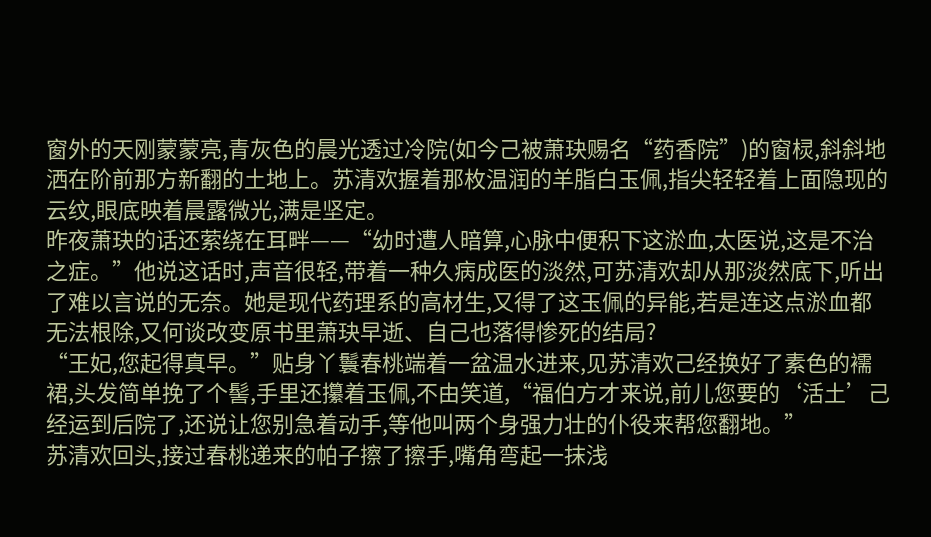窗外的天刚蒙蒙亮,青灰色的晨光透过冷院(如今己被萧玦赐名“药香院”)的窗棂,斜斜地洒在阶前那方新翻的土地上。苏清欢握着那枚温润的羊脂白玉佩,指尖轻轻着上面隐现的云纹,眼底映着晨露微光,满是坚定。
昨夜萧玦的话还萦绕在耳畔——“幼时遭人暗算,心脉中便积下这淤血,太医说,这是不治之症。”他说这话时,声音很轻,带着一种久病成医的淡然,可苏清欢却从那淡然底下,听出了难以言说的无奈。她是现代药理系的高材生,又得了这玉佩的异能,若是连这点淤血都无法根除,又何谈改变原书里萧玦早逝、自己也落得惨死的结局?
“王妃,您起得真早。”贴身丫鬟春桃端着一盆温水进来,见苏清欢己经换好了素色的襦裙,头发简单挽了个髻,手里还攥着玉佩,不由笑道,“福伯方才来说,前儿您要的‘活土’己经运到后院了,还说让您别急着动手,等他叫两个身强力壮的仆役来帮您翻地。”
苏清欢回头,接过春桃递来的帕子擦了擦手,嘴角弯起一抹浅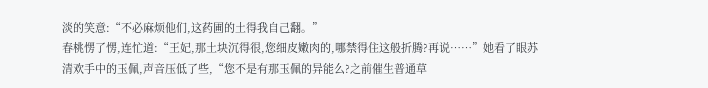淡的笑意:“不必麻烦他们,这药圃的土得我自己翻。”
春桃愣了愣,连忙道:“王妃,那土块沉得很,您细皮嫩肉的,哪禁得住这般折腾?再说……”她看了眼苏清欢手中的玉佩,声音压低了些,“您不是有那玉佩的异能么?之前催生普通草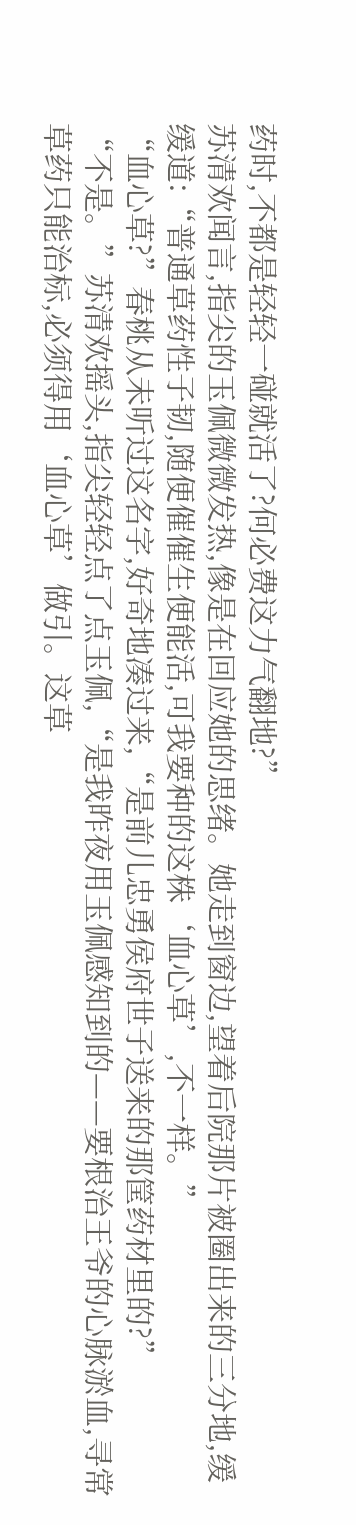药时,不都是轻轻一碰就活了?何必费这力气翻地?”
苏清欢闻言,指尖的玉佩微微发热,像是在回应她的思绪。她走到窗边,望着后院那片被圈出来的三分地,缓缓道:“普通草药性子韧,随便催催生便能活,可我要种的这株‘血心草’,不一样。”
“血心草?”春桃从未听过这名字,好奇地凑过来,“是前儿忠勇侯府世子送来的那筐药材里的?”
“不是。”苏清欢摇头,指尖轻轻点了点玉佩,“是我昨夜用玉佩感知到的——要根治王爷的心脉淤血,寻常草药只能治标,必须得用‘血心草’做引。这草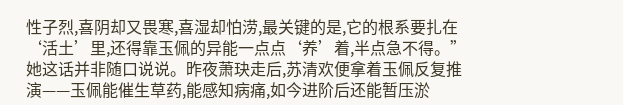性子烈,喜阴却又畏寒,喜湿却怕涝,最关键的是,它的根系要扎在‘活土’里,还得靠玉佩的异能一点点‘养’着,半点急不得。”
她这话并非随口说说。昨夜萧玦走后,苏清欢便拿着玉佩反复推演——玉佩能催生草药,能感知病痛,如今进阶后还能暂压淤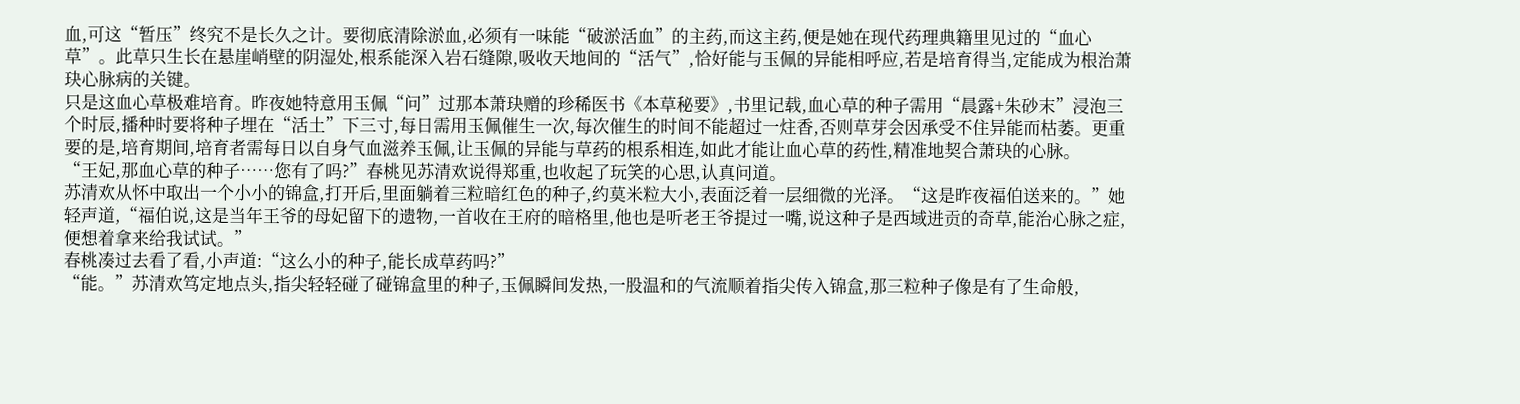血,可这“暂压”终究不是长久之计。要彻底清除淤血,必须有一味能“破淤活血”的主药,而这主药,便是她在现代药理典籍里见过的“血心草”。此草只生长在悬崖峭壁的阴湿处,根系能深入岩石缝隙,吸收天地间的“活气”,恰好能与玉佩的异能相呼应,若是培育得当,定能成为根治萧玦心脉病的关键。
只是这血心草极难培育。昨夜她特意用玉佩“问”过那本萧玦赠的珍稀医书《本草秘要》,书里记载,血心草的种子需用“晨露+朱砂末”浸泡三个时辰,播种时要将种子埋在“活土”下三寸,每日需用玉佩催生一次,每次催生的时间不能超过一炷香,否则草芽会因承受不住异能而枯萎。更重要的是,培育期间,培育者需每日以自身气血滋养玉佩,让玉佩的异能与草药的根系相连,如此才能让血心草的药性,精准地契合萧玦的心脉。
“王妃,那血心草的种子……您有了吗?”春桃见苏清欢说得郑重,也收起了玩笑的心思,认真问道。
苏清欢从怀中取出一个小小的锦盒,打开后,里面躺着三粒暗红色的种子,约莫米粒大小,表面泛着一层细微的光泽。“这是昨夜福伯送来的。”她轻声道,“福伯说,这是当年王爷的母妃留下的遗物,一首收在王府的暗格里,他也是听老王爷提过一嘴,说这种子是西域进贡的奇草,能治心脉之症,便想着拿来给我试试。”
春桃凑过去看了看,小声道:“这么小的种子,能长成草药吗?”
“能。”苏清欢笃定地点头,指尖轻轻碰了碰锦盒里的种子,玉佩瞬间发热,一股温和的气流顺着指尖传入锦盒,那三粒种子像是有了生命般,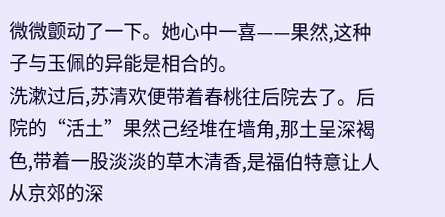微微颤动了一下。她心中一喜——果然,这种子与玉佩的异能是相合的。
洗漱过后,苏清欢便带着春桃往后院去了。后院的“活土”果然己经堆在墙角,那土呈深褐色,带着一股淡淡的草木清香,是福伯特意让人从京郊的深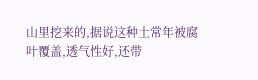山里挖来的,据说这种土常年被腐叶覆盖,透气性好,还带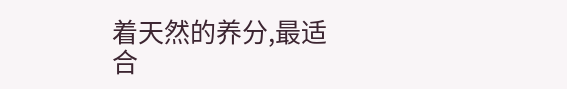着天然的养分,最适合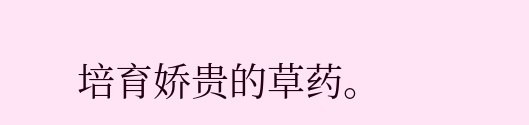培育娇贵的草药。